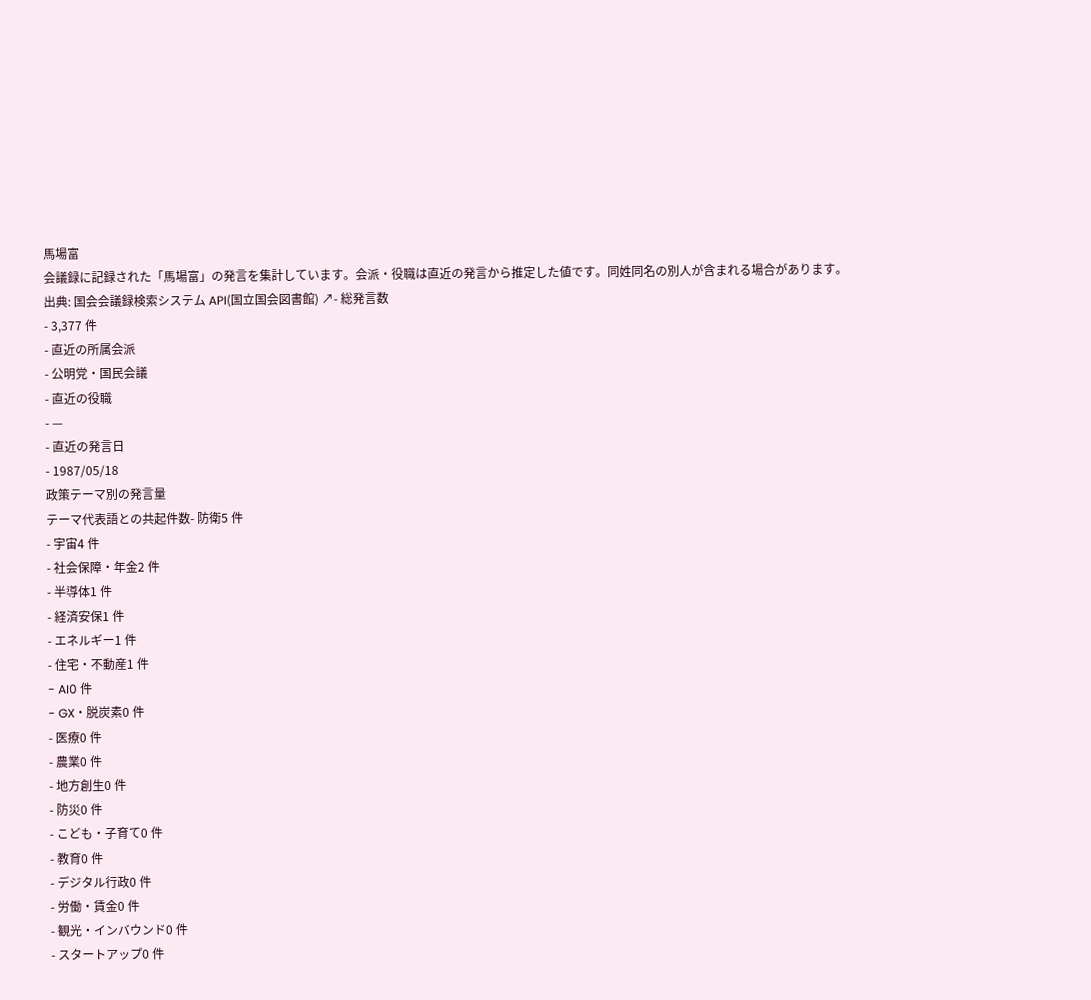馬場富
会議録に記録された「馬場富」の発言を集計しています。会派・役職は直近の発言から推定した値です。同姓同名の別人が含まれる場合があります。
出典: 国会会議録検索システム API(国立国会図書館) ↗- 総発言数
- 3,377 件
- 直近の所属会派
- 公明党・国民会議
- 直近の役職
- —
- 直近の発言日
- 1987/05/18
政策テーマ別の発言量
テーマ代表語との共起件数- 防衛5 件
- 宇宙4 件
- 社会保障・年金2 件
- 半導体1 件
- 経済安保1 件
- エネルギー1 件
- 住宅・不動産1 件
- AI0 件
- GX・脱炭素0 件
- 医療0 件
- 農業0 件
- 地方創生0 件
- 防災0 件
- こども・子育て0 件
- 教育0 件
- デジタル行政0 件
- 労働・賃金0 件
- 観光・インバウンド0 件
- スタートアップ0 件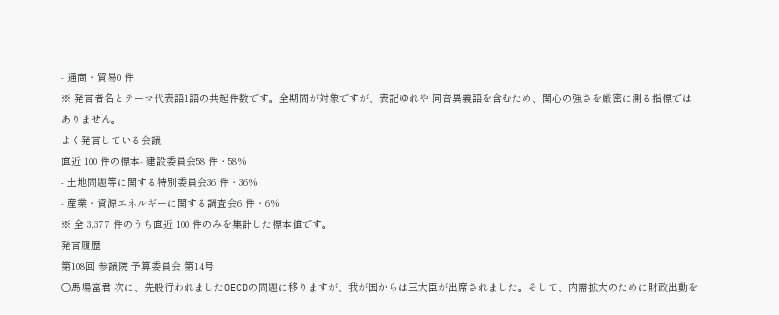- 通商・貿易0 件
※ 発言者名とテーマ代表語1語の共起件数です。全期間が対象ですが、表記ゆれや 同音異義語を含むため、関心の強さを厳密に測る指標ではありません。
よく発言している会議
直近 100 件の標本- 建設委員会58 件・58%
- 土地問題等に関する特別委員会36 件・36%
- 産業・資源エネルギーに関する調査会6 件・6%
※ 全 3,377 件のうち直近 100 件のみを集計した標本値です。
発言履歴
第108回 参議院 予算委員会 第14号
○馬場富君 次に、先般行われましたOECDの問題に移りますが、我が国からは三大臣が出席されました。そして、内需拡大のために財政出動を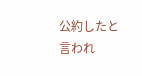公約したと言われ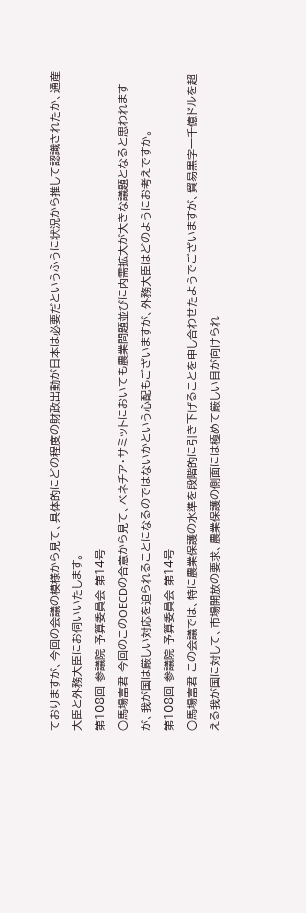ておりますが、今回の会議の模様から見て、具体的にどの程度の財政出動が日本は必要だというふうに状況から推して認識されたか、通産大臣と外務大臣にお伺いいたします。
第108回 参議院 予算委員会 第14号
○馬場富君 今回のこのOECDの合意から見て、ベネチア・サミットにおいても農業問題並びに内需拡大が大きな議題となると思われますが、我が国は厳しい対応を迫られることになるのではないかという心配もございますが、外務大臣はどのようにお考えですか。
第108回 参議院 予算委員会 第14号
○馬場富君 この会議では、特に農業保護の水準を段階的に引き下げることを申し合わせたようでございますが、貿易黒字一千億ドルを超える我が国に対して、市場開放の要求、農業保護の側面には極めて厳しい目が向けられ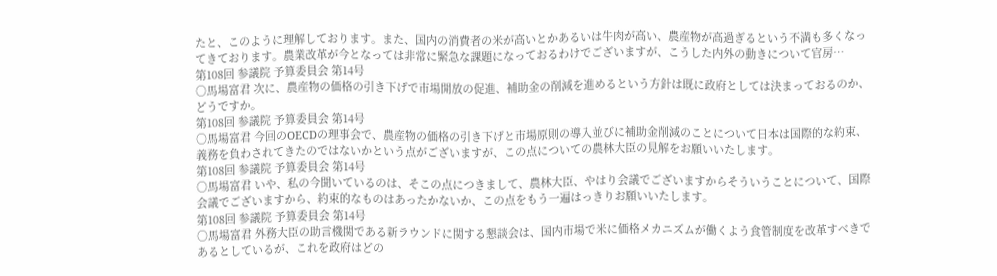たと、このように理解しております。また、国内の消費者の米が高いとかあるいは牛肉が高い、農産物が高過ぎるという不満も多くなってきております。農業改革が今となっては非常に緊急な課題になっておるわけでございますが、こうした内外の動きについて官房…
第108回 参議院 予算委員会 第14号
○馬場富君 次に、農産物の価格の引き下げで市場開放の促進、補助金の削減を進めるという方針は既に政府としては決まっておるのか、どうですか。
第108回 参議院 予算委員会 第14号
○馬場富君 今回のOECDの理事会で、農産物の価格の引き下げと市場原則の導入並びに補助金削減のことについて日本は国際的な約束、義務を負わされてきたのではないかという点がございますが、この点についての農林大臣の見解をお願いいたします。
第108回 参議院 予算委員会 第14号
○馬場富君 いや、私の今聞いているのは、そこの点につきまして、農林大臣、やはり会議でございますからそういうことについて、国際会議でございますから、約束的なものはあったかないか、この点をもう一遍はっきりお願いいたします。
第108回 参議院 予算委員会 第14号
○馬場富君 外務大臣の助言機関である新ラウンドに関する懇談会は、国内市場で米に価格メカニズムが働くよう食管制度を改革すべきであるとしているが、これを政府はどの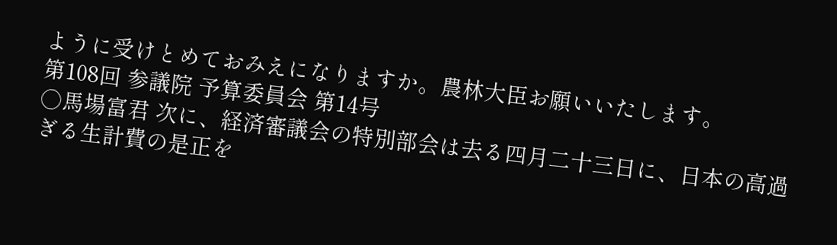ように受けとめておみえになりますか。農林大臣お願いいたします。
第108回 参議院 予算委員会 第14号
○馬場富君 次に、経済審議会の特別部会は去る四月二十三日に、日本の高過ぎる生計費の是正を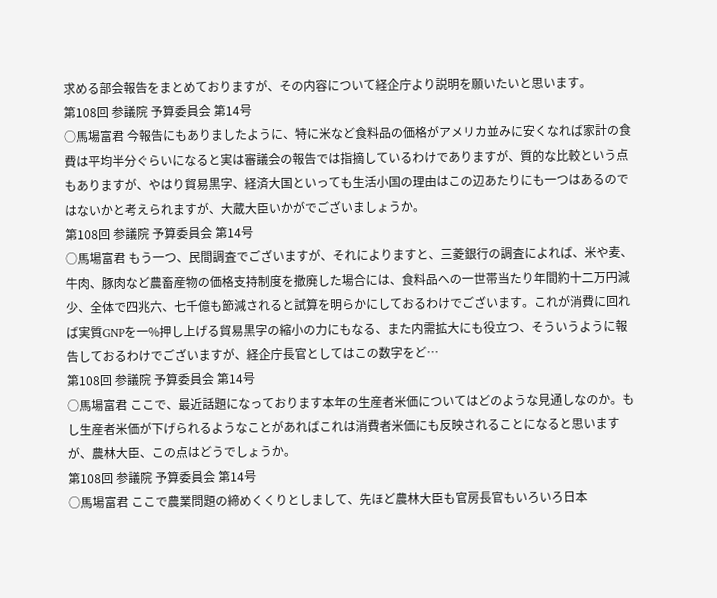求める部会報告をまとめておりますが、その内容について経企庁より説明を願いたいと思います。
第108回 参議院 予算委員会 第14号
○馬場富君 今報告にもありましたように、特に米など食料品の価格がアメリカ並みに安くなれば家計の食費は平均半分ぐらいになると実は審議会の報告では指摘しているわけでありますが、質的な比較という点もありますが、やはり貿易黒字、経済大国といっても生活小国の理由はこの辺あたりにも一つはあるのではないかと考えられますが、大蔵大臣いかがでございましょうか。
第108回 参議院 予算委員会 第14号
○馬場富君 もう一つ、民間調査でございますが、それによりますと、三菱銀行の調査によれば、米や麦、牛肉、豚肉など農畜産物の価格支持制度を撤廃した場合には、食料品への一世帯当たり年間約十二万円減少、全体で四兆六、七千億も節減されると試算を明らかにしておるわけでございます。これが消費に回れば実質GNPを一%押し上げる貿易黒字の縮小の力にもなる、また内需拡大にも役立つ、そういうように報告しておるわけでございますが、経企庁長官としてはこの数字をど…
第108回 参議院 予算委員会 第14号
○馬場富君 ここで、最近話題になっております本年の生産者米価についてはどのような見通しなのか。もし生産者米価が下げられるようなことがあればこれは消費者米価にも反映されることになると思いますが、農林大臣、この点はどうでしょうか。
第108回 参議院 予算委員会 第14号
○馬場富君 ここで農業問題の締めくくりとしまして、先ほど農林大臣も官房長官もいろいろ日本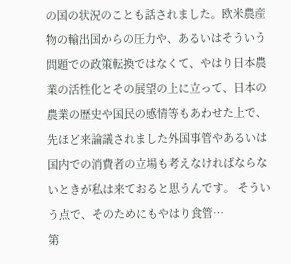の国の状況のことも話されました。欧米農産物の輸出国からの圧力や、あるいはそういう問題での政策転換ではなくて、やはり日本農業の活性化とその展望の上に立って、日本の農業の歴史や国民の感情等もあわせた上で、先ほど来論議されました外国事管やあるいは国内での消費者の立場も考えなければならないときが私は来ておると思うんです。 そういう点で、そのためにもやはり食管…
第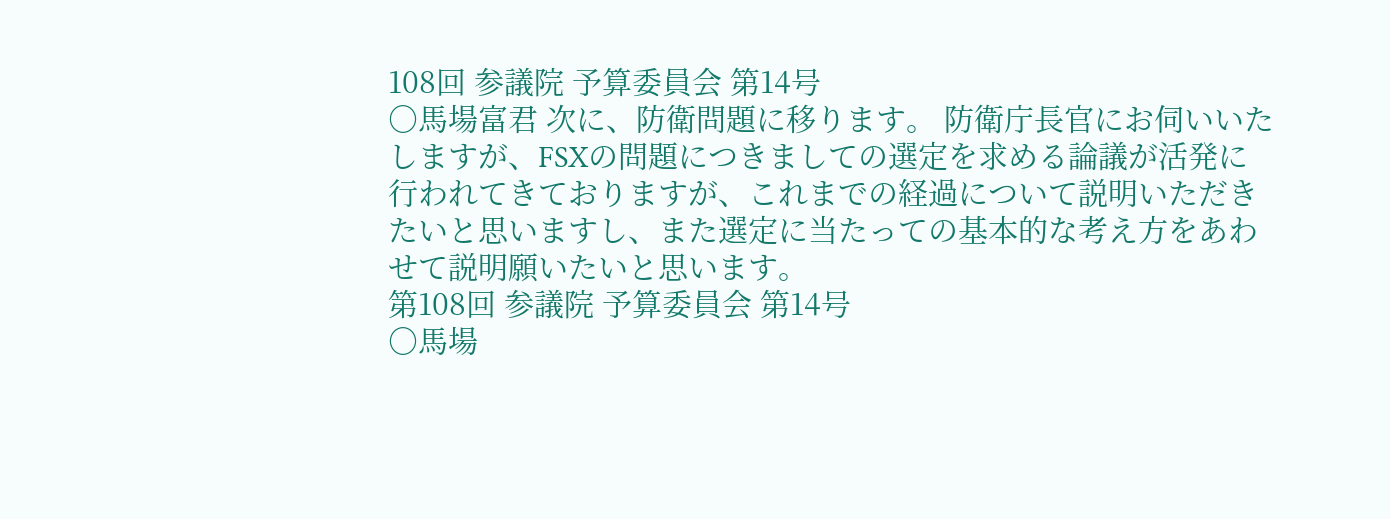108回 参議院 予算委員会 第14号
○馬場富君 次に、防衛問題に移ります。 防衛庁長官にお伺いいたしますが、FSXの問題につきましての選定を求める論議が活発に行われてきておりますが、これまでの経過について説明いただきたいと思いますし、また選定に当たっての基本的な考え方をあわせて説明願いたいと思います。
第108回 参議院 予算委員会 第14号
○馬場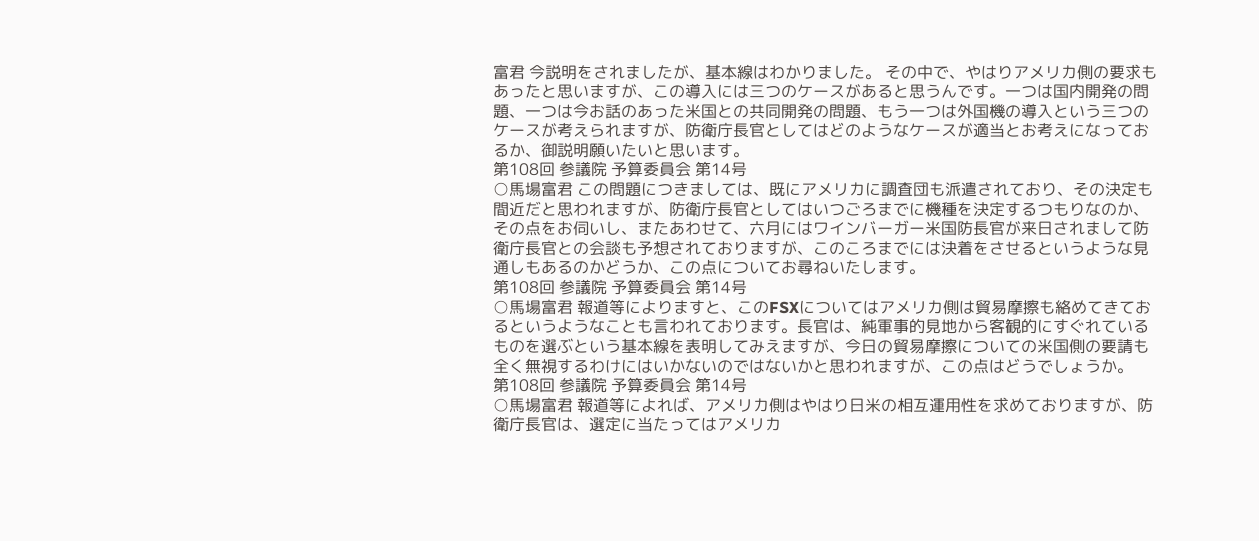富君 今説明をされましたが、基本線はわかりました。 その中で、やはりアメリカ側の要求もあったと思いますが、この導入には三つのケースがあると思うんです。一つは国内開発の問題、一つは今お話のあった米国との共同開発の問題、もう一つは外国機の導入という三つのケースが考えられますが、防衛庁長官としてはどのようなケースが適当とお考えになっておるか、御説明願いたいと思います。
第108回 参議院 予算委員会 第14号
○馬場富君 この問題につきましては、既にアメリカに調査団も派遣されており、その決定も間近だと思われますが、防衛庁長官としてはいつごろまでに機種を決定するつもりなのか、その点をお伺いし、またあわせて、六月にはワインバーガー米国防長官が来日されまして防衛庁長官との会談も予想されておりますが、このころまでには決着をさせるというような見通しもあるのかどうか、この点についてお尋ねいたします。
第108回 参議院 予算委員会 第14号
○馬場富君 報道等によりますと、このFSXについてはアメリカ側は貿易摩擦も絡めてきておるというようなことも言われております。長官は、純軍事的見地から客観的にすぐれているものを選ぶという基本線を表明してみえますが、今日の貿易摩擦についての米国側の要請も全く無視するわけにはいかないのではないかと思われますが、この点はどうでしょうか。
第108回 参議院 予算委員会 第14号
○馬場富君 報道等によれば、アメリカ側はやはり日米の相互運用性を求めておりますが、防衛庁長官は、選定に当たってはアメリカ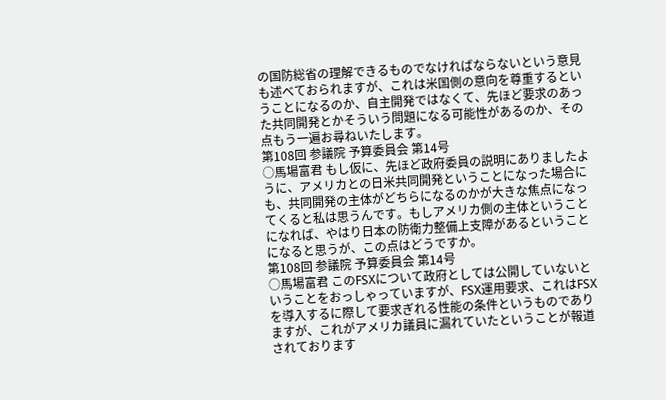の国防総省の理解できるものでなければならないという意見も述べておられますが、これは米国側の意向を尊重するということになるのか、自主開発ではなくて、先ほど要求のあった共同開発とかそういう問題になる可能性があるのか、その点もう一遍お尋ねいたします。
第108回 参議院 予算委員会 第14号
○馬場富君 もし仮に、先ほど政府委員の説明にありましたように、アメリカとの日米共同開発ということになった場合にも、共同開発の主体がどちらになるのかが大きな焦点になってくると私は思うんです。もしアメリカ側の主体ということになれば、やはり日本の防衛力整備上支障があるということになると思うが、この点はどうですか。
第108回 参議院 予算委員会 第14号
○馬場富君 このFSXについて政府としては公開していないということをおっしゃっていますが、FSX運用要求、これはFSXを導入するに際して要求ぎれる性能の条件というものでありますが、これがアメリカ議員に漏れていたということが報道されております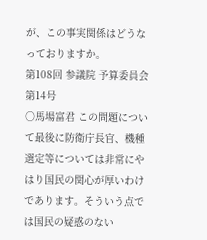が、この事実関係はどうなっておりますか。
第108回 参議院 予算委員会 第14号
○馬場富君 この問題について最後に防衛庁長官、機種選定等については非常にやはり国民の関心が厚いわけであります。そういう点では国民の疑惑のない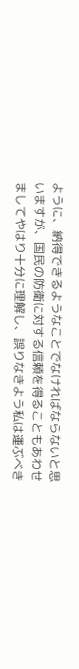ように、納得できるようなことでなければならないと思いますが、国民の防衛に対する信頼を得ることもあわせましてやはり十分に理解し、誤りなきよう私は運ぶべき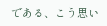である、こう思い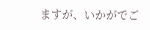ますが、いかがでご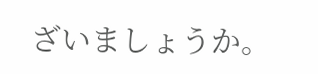ざいましょうか。